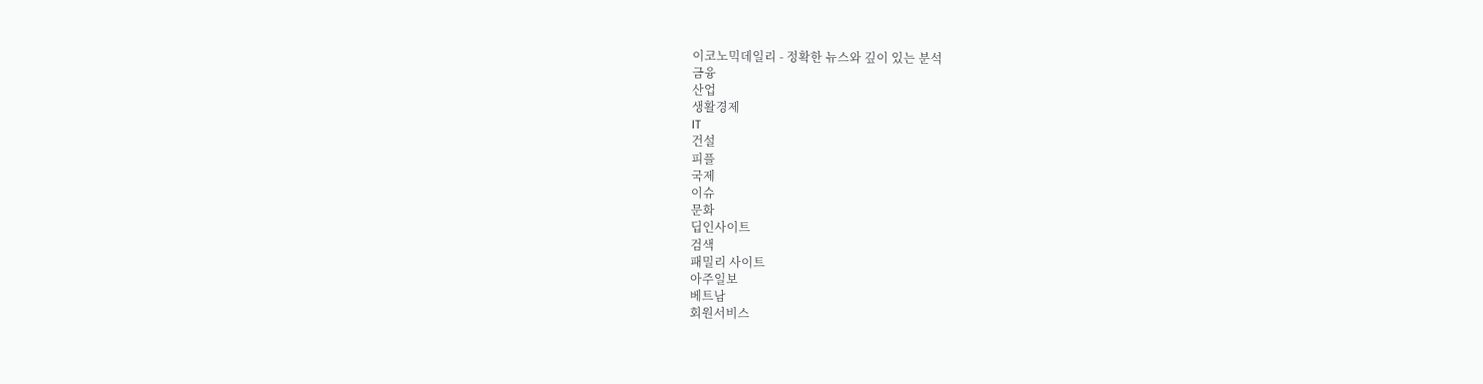이코노믹데일리 - 정확한 뉴스와 깊이 있는 분석
금융
산업
생활경제
IT
건설
피플
국제
이슈
문화
딥인사이트
검색
패밀리 사이트
아주일보
베트남
회원서비스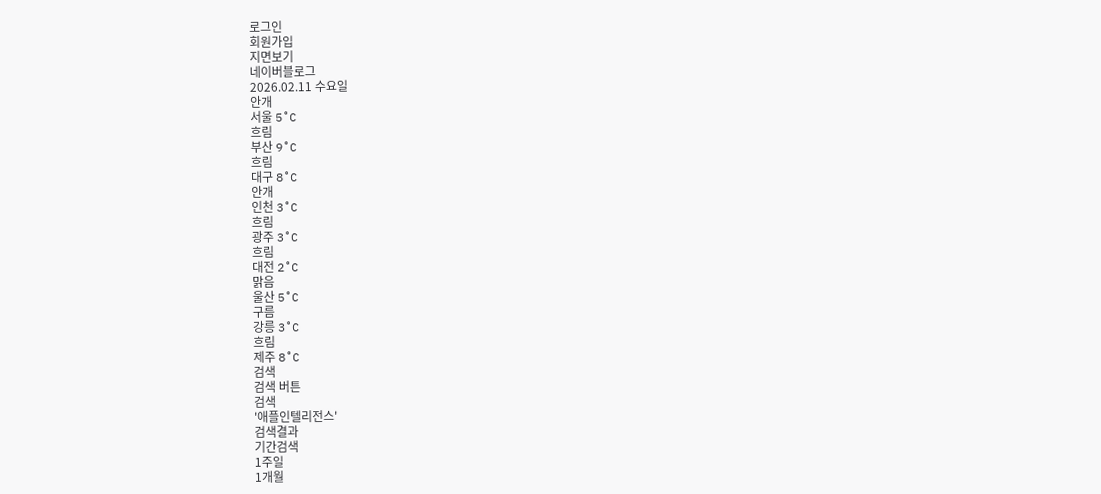로그인
회원가입
지면보기
네이버블로그
2026.02.11 수요일
안개
서울 5˚C
흐림
부산 9˚C
흐림
대구 8˚C
안개
인천 3˚C
흐림
광주 3˚C
흐림
대전 2˚C
맑음
울산 5˚C
구름
강릉 3˚C
흐림
제주 8˚C
검색
검색 버튼
검색
'애플인텔리전스'
검색결과
기간검색
1주일
1개월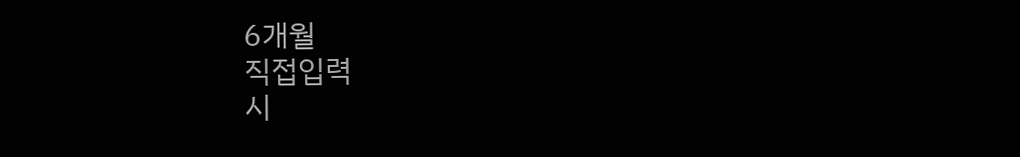6개월
직접입력
시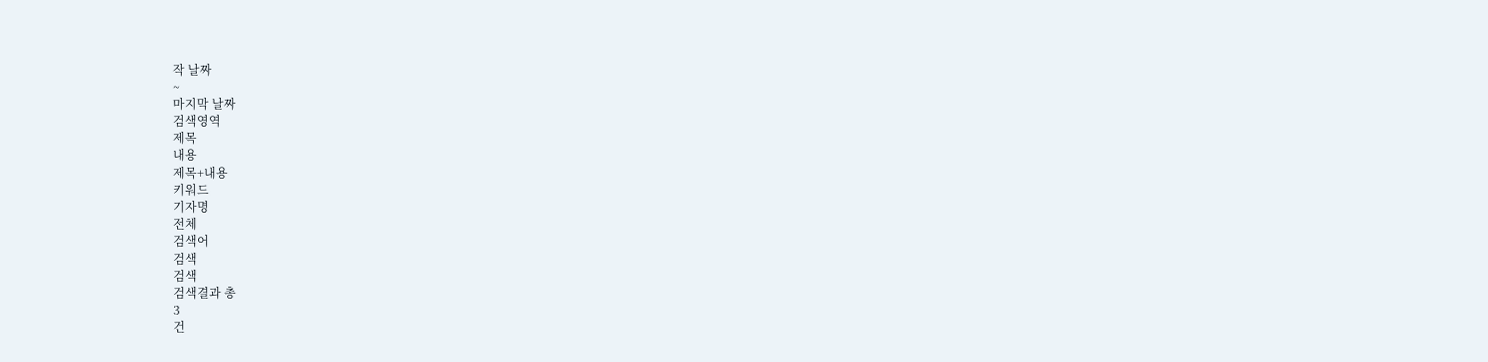작 날짜
~
마지막 날짜
검색영역
제목
내용
제목+내용
키워드
기자명
전체
검색어
검색
검색
검색결과 총
3
건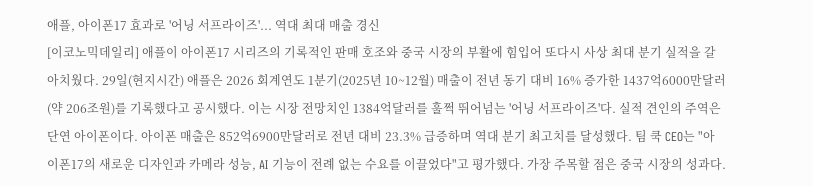애플, 아이폰17 효과로 '어닝 서프라이즈'... 역대 최대 매출 경신
[이코노믹데일리] 애플이 아이폰17 시리즈의 기록적인 판매 호조와 중국 시장의 부활에 힘입어 또다시 사상 최대 분기 실적을 갈아치웠다. 29일(현지시간) 애플은 2026 회계연도 1분기(2025년 10~12월) 매출이 전년 동기 대비 16% 증가한 1437억6000만달러(약 206조원)를 기록했다고 공시했다. 이는 시장 전망치인 1384억달러를 훌쩍 뛰어넘는 '어닝 서프라이즈'다. 실적 견인의 주역은 단연 아이폰이다. 아이폰 매출은 852억6900만달러로 전년 대비 23.3% 급증하며 역대 분기 최고치를 달성했다. 팀 쿡 CEO는 "아이폰17의 새로운 디자인과 카메라 성능, AI 기능이 전례 없는 수요를 이끌었다"고 평가했다. 가장 주목할 점은 중국 시장의 성과다.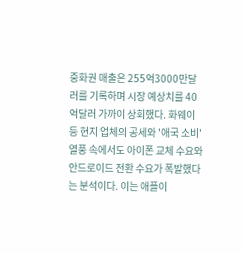중화권 매출은 255억3000만달러를 기록하며 시장 예상치를 40억달러 가까이 상회했다. 화웨이 등 현지 업체의 공세와 '애국 소비' 열풍 속에서도 아이폰 교체 수요와 안드로이드 전환 수요가 폭발했다는 분석이다. 이는 애플이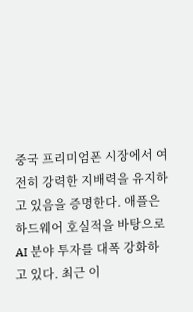중국 프리미엄폰 시장에서 여전히 강력한 지배력을 유지하고 있음을 증명한다. 애플은 하드웨어 호실적을 바탕으로 AI 분야 투자를 대폭 강화하고 있다. 최근 이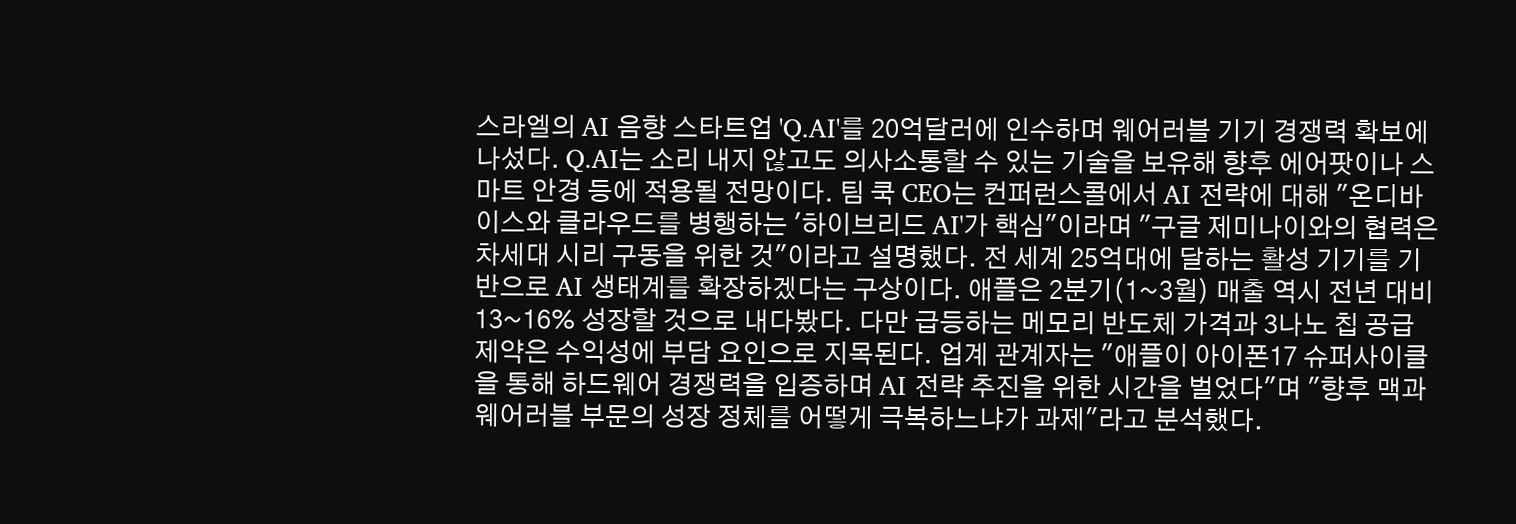스라엘의 AI 음향 스타트업 'Q.AI'를 20억달러에 인수하며 웨어러블 기기 경쟁력 확보에 나섰다. Q.AI는 소리 내지 않고도 의사소통할 수 있는 기술을 보유해 향후 에어팟이나 스마트 안경 등에 적용될 전망이다. 팀 쿡 CEO는 컨퍼런스콜에서 AI 전략에 대해 "온디바이스와 클라우드를 병행하는 '하이브리드 AI'가 핵심"이라며 "구글 제미나이와의 협력은 차세대 시리 구동을 위한 것"이라고 설명했다. 전 세계 25억대에 달하는 활성 기기를 기반으로 AI 생태계를 확장하겠다는 구상이다. 애플은 2분기(1~3월) 매출 역시 전년 대비 13~16% 성장할 것으로 내다봤다. 다만 급등하는 메모리 반도체 가격과 3나노 칩 공급 제약은 수익성에 부담 요인으로 지목된다. 업계 관계자는 "애플이 아이폰17 슈퍼사이클을 통해 하드웨어 경쟁력을 입증하며 AI 전략 추진을 위한 시간을 벌었다"며 "향후 맥과 웨어러블 부문의 성장 정체를 어떻게 극복하느냐가 과제"라고 분석했다.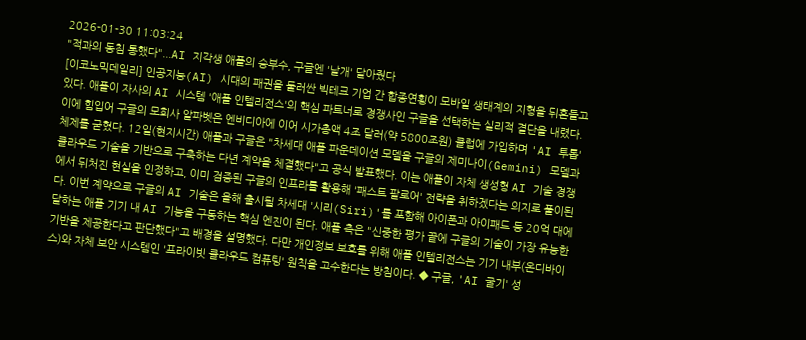2026-01-30 11:03:24
"적과의 동침 통했다"...AI 지각생 애플의 승부수, 구글엔 '날개' 달아줬다
[이코노믹데일리] 인공지능(AI) 시대의 패권을 둘러싼 빅테크 기업 간 합종연횡이 모바일 생태계의 지형을 뒤흔들고 있다. 애플이 자사의 AI 시스템 '애플 인텔리전스'의 핵심 파트너로 경쟁사인 구글을 선택하는 실리적 결단을 내렸다. 이에 힘입어 구글의 모회사 알파벳은 엔비디아에 이어 시가총액 4조 달러(약 5800조원) 클럽에 가입하며 'AI 투톱' 체제를 굳혔다. 12일(현지시간) 애플과 구글은 "차세대 애플 파운데이션 모델을 구글의 제미나이(Gemini) 모델과 클라우드 기술을 기반으로 구축하는 다년 계약을 체결했다"고 공식 발표했다. 이는 애플이 자체 생성형 AI 기술 경쟁에서 뒤처진 현실을 인정하고, 이미 검증된 구글의 인프라를 활용해 '패스트 팔로어' 전략을 취하겠다는 의지로 풀이된다. 이번 계약으로 구글의 AI 기술은 올해 출시될 차세대 '시리(Siri)'를 포함해 아이폰과 아이패드 등 20억 대에 달하는 애플 기기 내 AI 기능을 구동하는 핵심 엔진이 된다. 애플 측은 "신중한 평가 끝에 구글의 기술이 가장 유능한 기반을 제공한다고 판단했다"고 배경을 설명했다. 다만 개인정보 보호를 위해 애플 인텔리전스는 기기 내부(온디바이스)와 자체 보안 시스템인 '프라이빗 클라우드 컴퓨팅' 원칙을 고수한다는 방침이다. ◆ 구글, 'AI 굴기' 성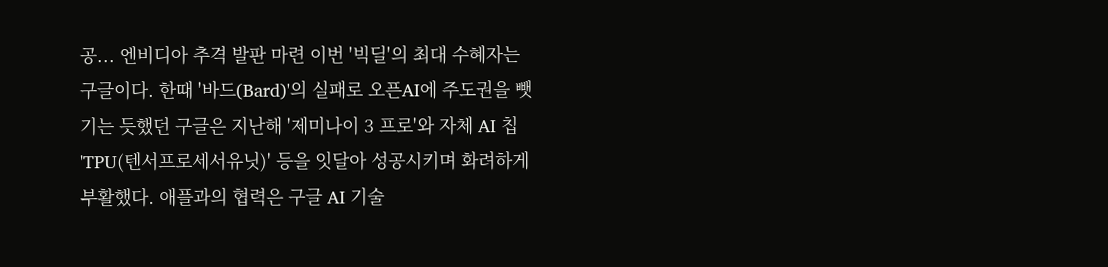공... 엔비디아 추격 발판 마련 이번 '빅딜'의 최대 수혜자는 구글이다. 한때 '바드(Bard)'의 실패로 오픈AI에 주도권을 뺏기는 듯했던 구글은 지난해 '제미나이 3 프로'와 자체 AI 칩 'TPU(텐서프로세서유닛)' 등을 잇달아 성공시키며 화려하게 부활했다. 애플과의 협력은 구글 AI 기술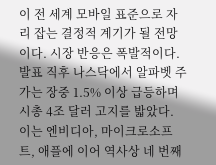이 전 세계 모바일 표준으로 자리 잡는 결정적 계기가 될 전망이다. 시장 반응은 폭발적이다. 발표 직후 나스닥에서 알파벳 주가는 장중 1.5% 이상 급등하며 시총 4조 달러 고지를 밟았다. 이는 엔비디아, 마이크로소프트, 애플에 이어 역사상 네 번째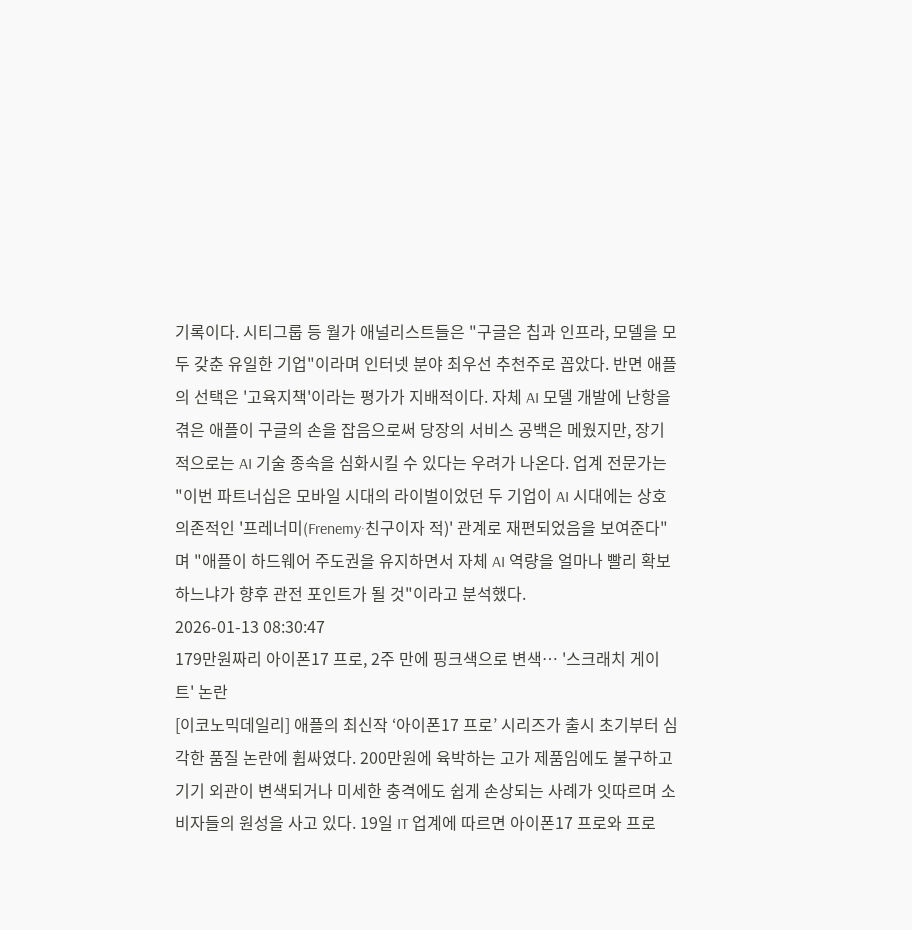기록이다. 시티그룹 등 월가 애널리스트들은 "구글은 칩과 인프라, 모델을 모두 갖춘 유일한 기업"이라며 인터넷 분야 최우선 추천주로 꼽았다. 반면 애플의 선택은 '고육지책'이라는 평가가 지배적이다. 자체 AI 모델 개발에 난항을 겪은 애플이 구글의 손을 잡음으로써 당장의 서비스 공백은 메웠지만, 장기적으로는 AI 기술 종속을 심화시킬 수 있다는 우려가 나온다. 업계 전문가는 "이번 파트너십은 모바일 시대의 라이벌이었던 두 기업이 AI 시대에는 상호 의존적인 '프레너미(Frenemy·친구이자 적)' 관계로 재편되었음을 보여준다"며 "애플이 하드웨어 주도권을 유지하면서 자체 AI 역량을 얼마나 빨리 확보하느냐가 향후 관전 포인트가 될 것"이라고 분석했다.
2026-01-13 08:30:47
179만원짜리 아이폰17 프로, 2주 만에 핑크색으로 변색… '스크래치 게이트' 논란
[이코노믹데일리] 애플의 최신작 ‘아이폰17 프로’ 시리즈가 출시 초기부터 심각한 품질 논란에 휩싸였다. 200만원에 육박하는 고가 제품임에도 불구하고 기기 외관이 변색되거나 미세한 충격에도 쉽게 손상되는 사례가 잇따르며 소비자들의 원성을 사고 있다. 19일 IT 업계에 따르면 아이폰17 프로와 프로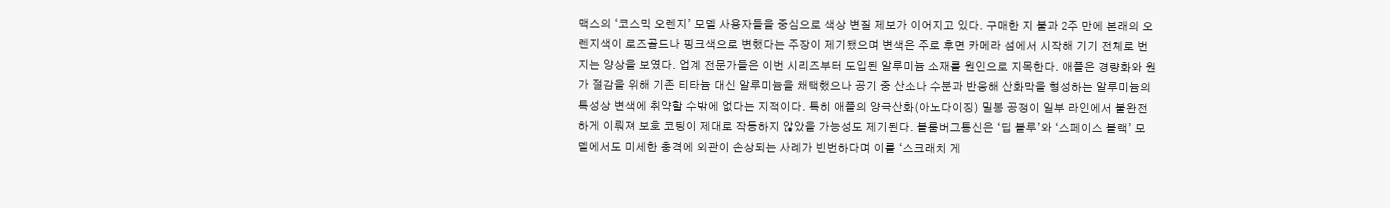맥스의 ‘코스믹 오렌지’ 모델 사용자들을 중심으로 색상 변질 제보가 이어지고 있다. 구매한 지 불과 2주 만에 본래의 오렌지색이 로즈골드나 핑크색으로 변했다는 주장이 제기됐으며 변색은 주로 후면 카메라 섬에서 시작해 기기 전체로 번지는 양상을 보였다. 업계 전문가들은 이번 시리즈부터 도입된 알루미늄 소재를 원인으로 지목한다. 애플은 경량화와 원가 절감을 위해 기존 티타늄 대신 알루미늄을 채택했으나 공기 중 산소나 수분과 반응해 산화막을 형성하는 알루미늄의 특성상 변색에 취약할 수밖에 없다는 지적이다. 특히 애플의 양극산화(아노다이징) 밀봉 공정이 일부 라인에서 불완전하게 이뤄져 보호 코팅이 제대로 작동하지 않았을 가능성도 제기된다. 블룸버그통신은 ‘딥 블루’와 ‘스페이스 블랙’ 모델에서도 미세한 충격에 외관이 손상되는 사례가 빈번하다며 이를 ‘스크래치 게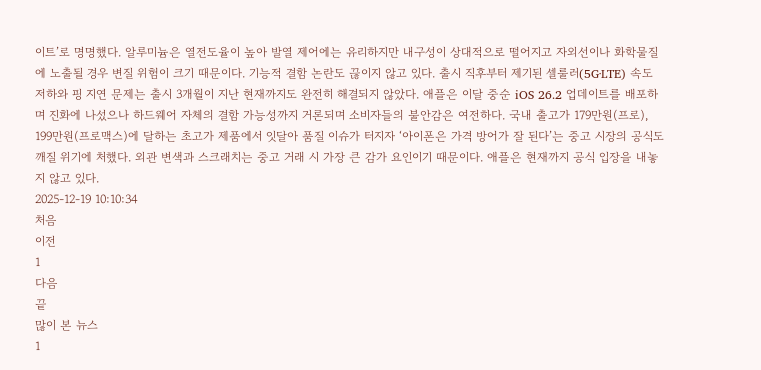이트’로 명명했다. 알루미늄은 열전도율이 높아 발열 제어에는 유리하지만 내구성이 상대적으로 떨어지고 자외선이나 화학물질에 노출될 경우 변질 위험이 크기 때문이다. 기능적 결함 논란도 끊이지 않고 있다. 출시 직후부터 제기된 셀룰러(5G·LTE) 속도 저하와 핑 지연 문제는 출시 3개월이 지난 현재까지도 완전히 해결되지 않았다. 애플은 이달 중순 iOS 26.2 업데이트를 배포하며 진화에 나섰으나 하드웨어 자체의 결함 가능성까지 거론되며 소비자들의 불안감은 여전하다. 국내 출고가 179만원(프로), 199만원(프로맥스)에 달하는 초고가 제품에서 잇달아 품질 이슈가 터지자 ‘아이폰은 가격 방어가 잘 된다’는 중고 시장의 공식도 깨질 위기에 처했다. 외관 변색과 스크래치는 중고 거래 시 가장 큰 감가 요인이기 때문이다. 애플은 현재까지 공식 입장을 내놓지 않고 있다.
2025-12-19 10:10:34
처음
이전
1
다음
끝
많이 본 뉴스
1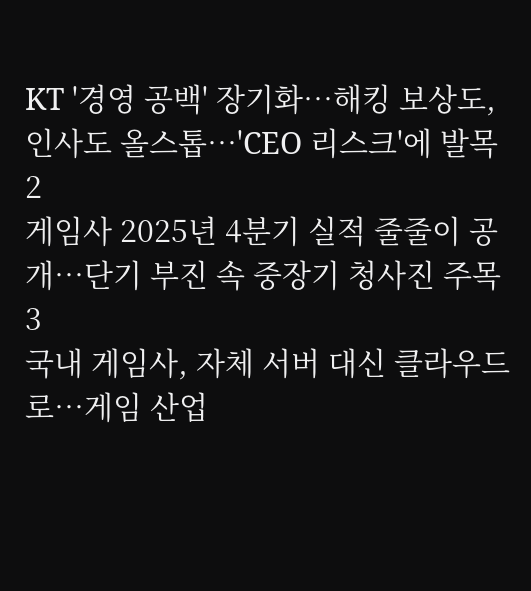KT '경영 공백' 장기화…해킹 보상도, 인사도 올스톱…'CEO 리스크'에 발목
2
게임사 2025년 4분기 실적 줄줄이 공개…단기 부진 속 중장기 청사진 주목
3
국내 게임사, 자체 서버 대신 클라우드로…게임 산업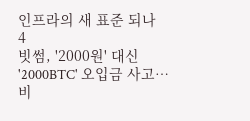인프라의 새 표준 되나
4
빗썸, '2000원' 대신 '2000BTC' 오입금 사고…비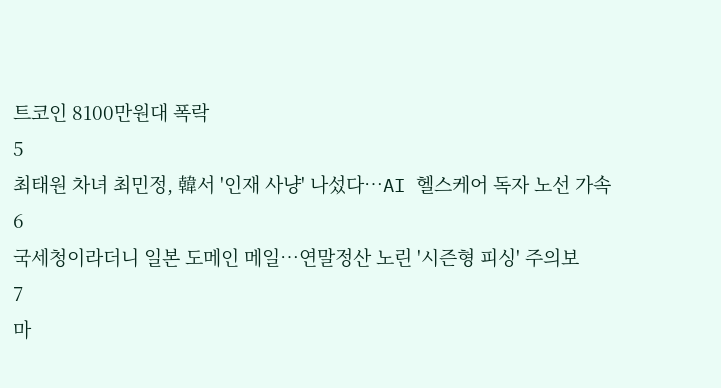트코인 8100만원대 폭락
5
최태원 차녀 최민정, 韓서 '인재 사냥' 나섰다…AI 헬스케어 독자 노선 가속
6
국세청이라더니 일본 도메인 메일…연말정산 노린 '시즌형 피싱' 주의보
7
마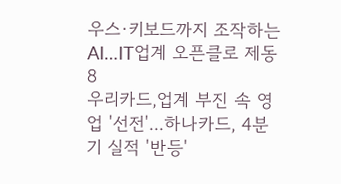우스·키보드까지 조작하는 AI…IT업계 오픈클로 제동
8
우리카드,업계 부진 속 영업 '선전'...하나카드, 4분기 실적 '반등'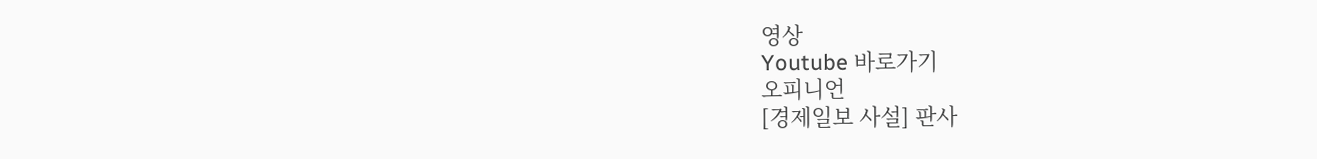영상
Youtube 바로가기
오피니언
[경제일보 사설] 판사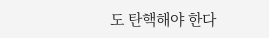도 탄핵해야 한다